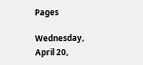Pages

Wednesday, April 20,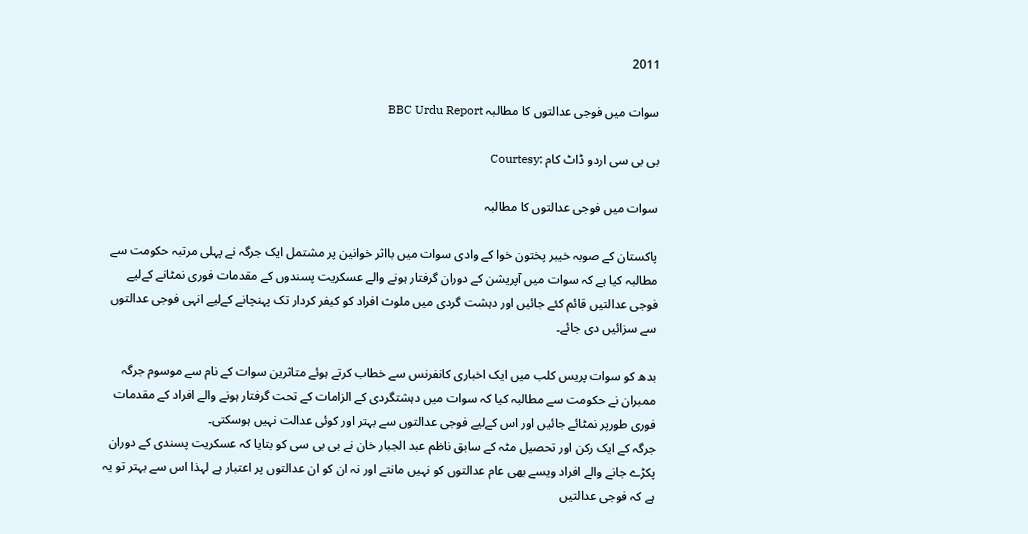2011

سوات میں فوجی عدالتوں کا مطالبہ BBC Urdu Report

بی بی سی اردو ڈاٹ کام :Courtesy

سوات میں فوجی عدالتوں کا مطالبہ

پاکستان کے صوبہ خیبر پختون خوا کے وادی سوات میں بااثر خوانین پر مشتمل ایک جرگہ نے پہلی مرتبہ حکومت سے مطالبہ کیا ہے کہ سوات میں آپریشن کے دوران گرفتار ہونے والے عسکریت پسندوں کے مقدمات فوری نمٹانے کےلیے فوجی عدالتیں قائم کئے جائیں اور دہشت گردی میں ملوث افراد کو کیفر کردار تک پہنچانے کےلیے انہی فوجی عدالتوں سے سزائیں دی جائے۔

بدھ کو سوات پریس کلب میں ایک اخباری کانفرنس سے خطاب کرتے ہوئے متاثرین سوات کے نام سے موسوم جرگہ ممبران نے حکومت سے مطالبہ کیا کہ سوات میں دہشتگردی کے الزامات کے تحت گرفتار ہونے والے افراد کے مقدمات فوری طورپر نمٹائے جائیں اور اس کےلیے فوجی عدالتوں سے بہتر اور کوئی عدالت نہیں ہوسکتی۔
جرگہ کے ایک رکن اور تحصیل مٹہ کے سابق ناظم عبد الجبار خان نے بی بی سی کو بتایا کہ عسکریت پسندی کے دوران پکڑے جانے والے افراد ویسے بھی عام عدالتوں کو نہیں مانتے اور نہ ان کو ان عدالتوں پر اعتبار ہے لہذا اس سے بہتر تو یہ ہے کہ فوجی عدالتیں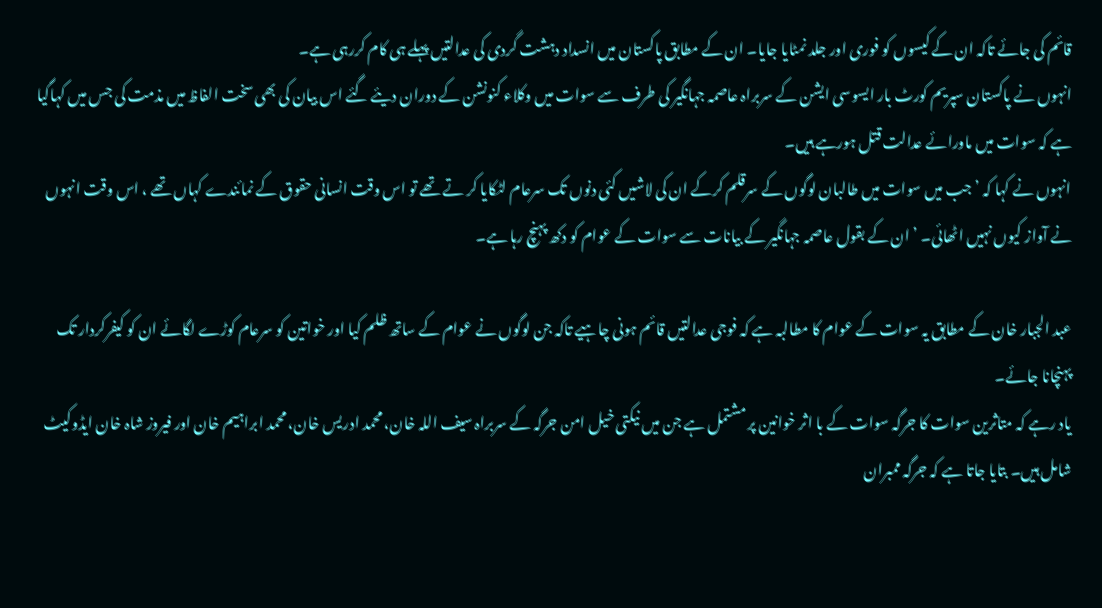قائم کی جائے تاکہ ان کے کیسوں کو فوری اور جلد نمٹایا جایا۔ ان کے مطابق پاکستان میں انسداد دہشت گردی کی عدالتیں پہلے ہی کام کررہی ہے۔
انہوں نے پاکستان سپریم کورٹ بار ایسوسی ایشن کے سربراہ عاصمہ جہانگیر کی طرف سے سوات میں وکلاء کنونشن کے دوران دیئے گئے اس بیان کی بھی سخت الفاظ میں مذمت کی جس میں کہاگیا ہے کہ سوات میں ماورائے عدالت قتل ہورہے ہیں۔
انہوں نے کہا کہ ’ جب میں سوات میں طالبان لوگوں کے سرقلم کرکے ان کی لاشیں کئی دنوں تک سرعام لٹکایا کر تے تھے تو اس وقت انسانی حقوق کے نمائندے کہاں تھے ، اس وقت انہوں نے آواز کیوں نہیں اٹھائی۔ ’ ان کے بقول عاصمہ جہانگیر کے بیانات سے سوات کے عوام کو دکھ پہنچ رہا ہے۔

عبد الجبار خان کے مطابق یہ سوات کے عوام کا مطالبہ ہے کہ فوجی عدالتیں قائم ہونی چاہیے تاکہ جن لوگوں نے عوام کے ساتھ ظلم کیا اور خواتین کو سرعام کوڑے لگائے ان کو کیفرکردار تک پہنچانا جائے۔
یاد رہے کہ متاثرین سوات کا جرگہ سوات کے با اثر خوانین پر مشتمل ہے جن میں نیکتی خیل امن جرگہ کے سربراہ سیف اللہ خان، محمد ادریس خان، محمد ابراہیم خان اور فیروز شاہ خان ایڈوکیٹ شامل ہیں۔ بتایا جاتا ہے کہ جرگہ ممبران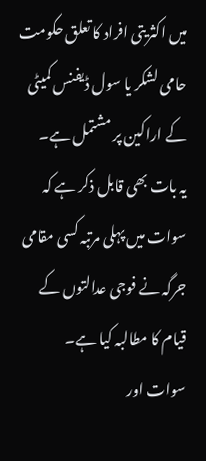میں اکثریتی افراد کا تعلق حکومت حامی لشکر یا سول ڈیفنس کمیٹی کے اراکین پر مشتمل ہے۔
یہ بات بھی قابل ذکر ہے کہ سوات میں پہلی مرتبہ کسی مقامی جرگہ نے فوجی عدالتوں کے قیام کا مطالبہ کیا ہے۔
سوات اور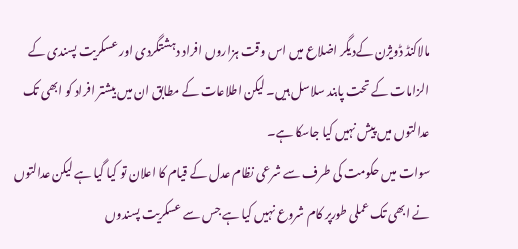مالاکنڈ ڈویژن کےدیگر اضلاع میں اس وقت ہزاروں افراد دہشتگردی اور عسکریت پسندی کے الزامات کے تحت پابند سلاسل ہیں۔ لیکن اطلاعات کے مطابق ان میں بیشتر افراد کو ابھی تک عدالتوں میں پیش نہیں کیا جاسکا ہے۔
سوات میں حکومت کی طرف سے شرعی نظام عدل کے قیام کا اعلان تو کیا گیا ہے لیکن عدالتوں نے ابھی تک عملی طورپر کام شروع نہیں کیا ہے جس سے عسکریت پسندوں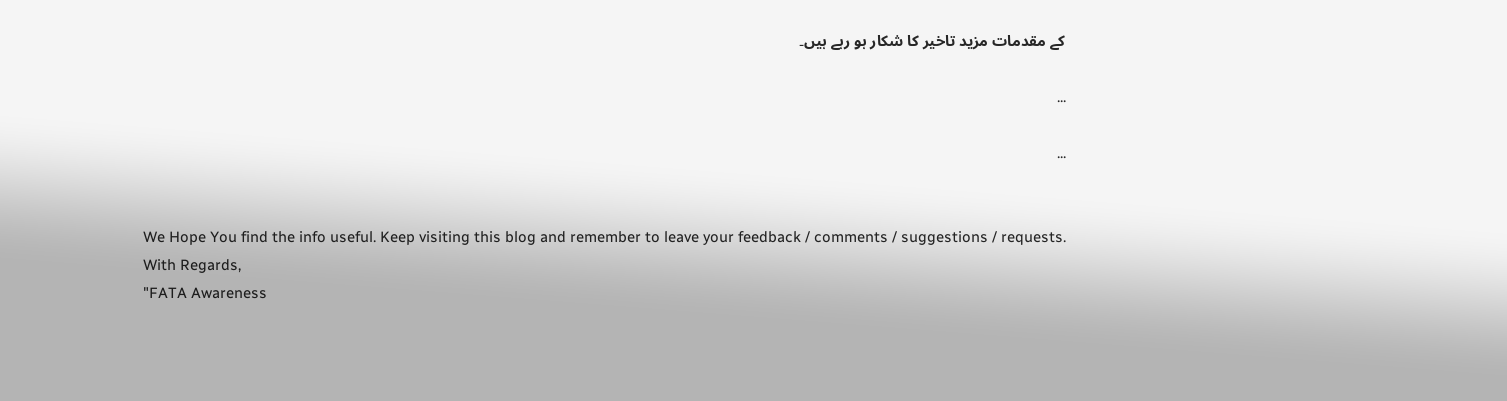کے مقدمات مزید تاخیر کا شکار ہو رہے ہیں۔

...

...


We Hope You find the info useful. Keep visiting this blog and remember to leave your feedback / comments / suggestions / requests.
With Regards,
"FATA Awareness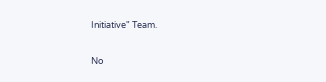Initiative" Team.

No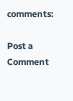comments:

Post a Comment